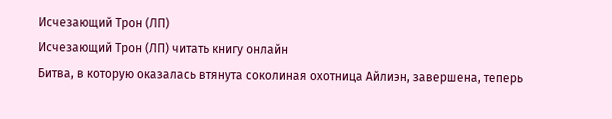Исчезающий Трон (ЛП)
Исчезающий Трон (ЛП) читать книгу онлайн
Битва, в которую оказалась втянута соколиная охотница Айлиэн, завершена, теперь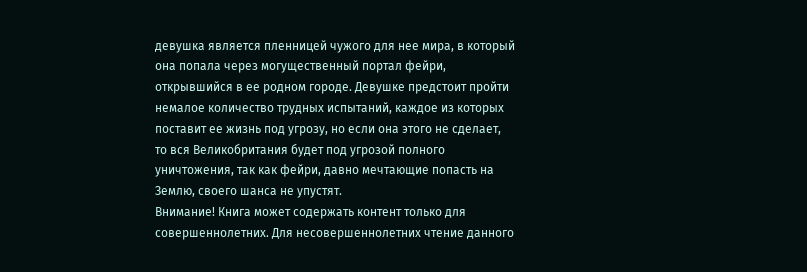девушка является пленницей чужого для нее мира, в который она попала через могущественный портал фейри, открывшийся в ее родном городе. Девушке предстоит пройти немалое количество трудных испытаний, каждое из которых поставит ее жизнь под угрозу, но если она этого не сделает, то вся Великобритания будет под угрозой полного уничтожения, так как фейри, давно мечтающие попасть на Землю, своего шанса не упустят.
Внимание! Книга может содержать контент только для совершеннолетних. Для несовершеннолетних чтение данного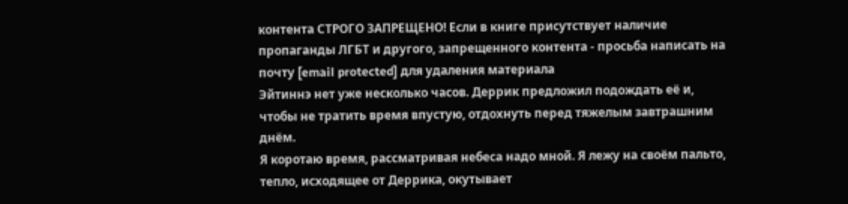контента СТРОГО ЗАПРЕЩЕНО! Если в книге присутствует наличие пропаганды ЛГБТ и другого, запрещенного контента - просьба написать на почту [email protected] для удаления материала
Эйтиннэ нет уже несколько часов. Деррик предложил подождать её и, чтобы не тратить время впустую, отдохнуть перед тяжелым завтрашним днём.
Я коротаю время, рассматривая небеса надо мной. Я лежу на своём пальто, тепло, исходящее от Деррика, окутывает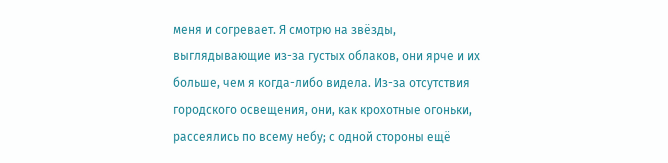меня и согревает. Я смотрю на звёзды, выглядывающие из-за густых облаков, они ярче и их больше, чем я когда-либо видела. Из-за отсутствия городского освещения, они, как крохотные огоньки, рассеялись по всему небу; с одной стороны ещё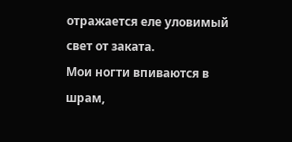отражается еле уловимый свет от заката.
Мои ногти впиваются в шрам,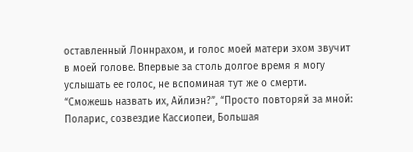оставленный Лоннрахом, и голос моей матери эхом звучит в моей голове. Впервые за столь долгое время я могу услышать ее голос, не вспоминая тут же о смерти. “Сможешь назвать их, Айлиэн?”, “Просто повторяй за мной: Поларис, созвездие Кассиопеи, Большая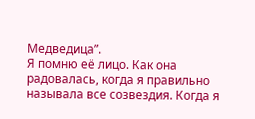Медведица”.
Я помню её лицо. Как она радовалась, когда я правильно называла все созвездия. Когда я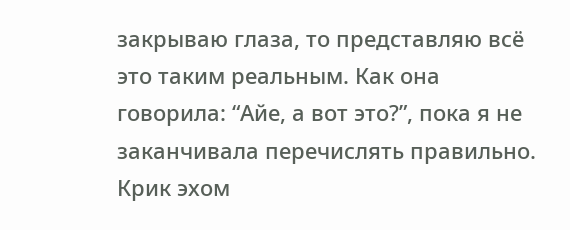закрываю глаза, то представляю всё это таким реальным. Как она говорила: “Айе, а вот это?”, пока я не заканчивала перечислять правильно.
Крик эхом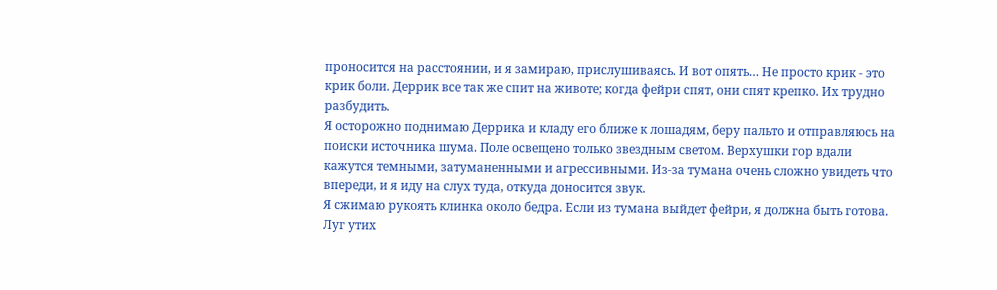проносится на расстоянии, и я замираю, прислушиваясь. И вот опять… Не просто крик - это крик боли. Деррик все так же спит на животе; когда фейри спят, они спят крепко. Их трудно разбудить.
Я осторожно поднимаю Деррика и кладу его ближе к лошадям, беру пальто и отправляюсь на поиски источника шума. Поле освещено только звездным светом. Верхушки гор вдали кажутся темными, затуманенными и агрессивными. Из-за тумана очень сложно увидеть что впереди, и я иду на слух туда, откуда доносится звук.
Я сжимаю рукоять клинка около бедра. Если из тумана выйдет фейри, я должна быть готова.
Луг утих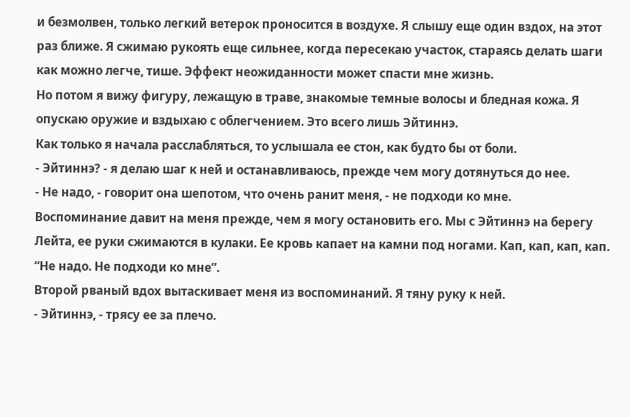и безмолвен, только легкий ветерок проносится в воздухе. Я слышу еще один вздох, на этот раз ближе. Я сжимаю рукоять еще сильнее, когда пересекаю участок, стараясь делать шаги как можно легче, тише. Эффект неожиданности может спасти мне жизнь.
Но потом я вижу фигуру, лежащую в траве, знакомые темные волосы и бледная кожа. Я опускаю оружие и вздыхаю с облегчением. Это всего лишь Эйтиннэ.
Как только я начала расслабляться, то услышала ее стон, как будто бы от боли.
- Эйтиннэ? - я делаю шаг к ней и останавливаюсь, прежде чем могу дотянуться до нее.
- Не надо, - говорит она шепотом, что очень ранит меня, - не подходи ко мне.
Воспоминание давит на меня прежде, чем я могу остановить его. Мы с Эйтиннэ на берегу Лейта, ее руки сжимаются в кулаки. Ее кровь капает на камни под ногами. Кап, кап, кап, кап.
“Не надо. Не подходи ко мне”.
Второй рваный вдох вытаскивает меня из воспоминаний. Я тяну руку к ней.
- Эйтиннэ, - трясу ее за плечо.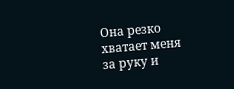Она резко хватает меня за руку и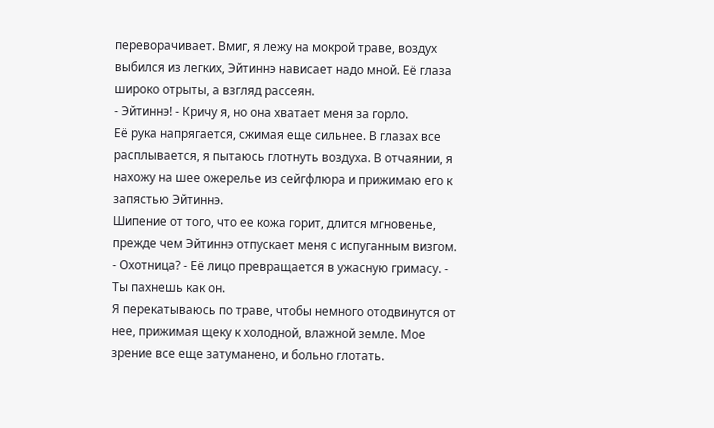переворачивает. Вмиг, я лежу на мокрой траве, воздух выбился из легких, Эйтиннэ нависает надо мной. Её глаза широко отрыты, а взгляд рассеян.
- Эйтиннэ! - Кричу я, но она хватает меня за горло.
Её рука напрягается, сжимая еще сильнее. В глазах все расплывается, я пытаюсь глотнуть воздуха. В отчаянии, я нахожу на шее ожерелье из сейгфлюра и прижимаю его к запястью Эйтиннэ.
Шипение от того, что ее кожа горит, длится мгновенье, прежде чем Эйтиннэ отпускает меня с испуганным визгом.
- Охотница? - Её лицо превращается в ужасную гримасу. - Ты пахнешь как он.
Я перекатываюсь по траве, чтобы немного отодвинутся от нее, прижимая щеку к холодной, влажной земле. Мое зрение все еще затуманено, и больно глотать.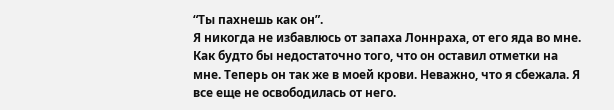“Ты пахнешь как он”.
Я никогда не избавлюсь от запаха Лоннраха, от его яда во мне. Как будто бы недостаточно того, что он оставил отметки на мне. Теперь он так же в моей крови. Неважно, что я сбежала. Я все еще не освободилась от него.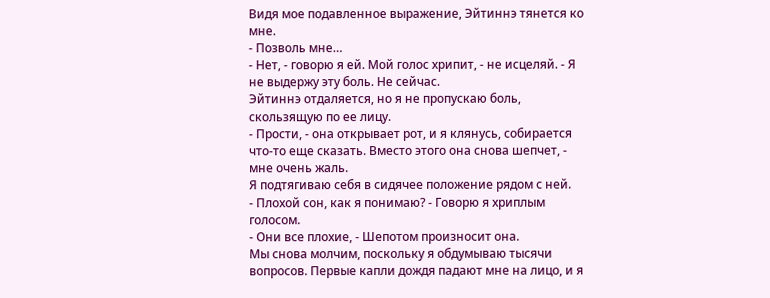Видя мое подавленное выражение, Эйтиннэ тянется ко мне.
- Позволь мне…
- Нет, - говорю я ей. Мой голос хрипит, - не исцеляй. - Я не выдержу эту боль. Не сейчас.
Эйтиннэ отдаляется, но я не пропускаю боль, скользящую по ее лицу.
- Прости, - она открывает рот, и я клянусь, собирается что-то еще сказать. Вместо этого она снова шепчет, - мне очень жаль.
Я подтягиваю себя в сидячее положение рядом с ней.
- Плохой сон, как я понимаю? - Говорю я хриплым голосом.
- Они все плохие, - Шепотом произносит она.
Мы снова молчим, поскольку я обдумываю тысячи вопросов. Первые капли дождя падают мне на лицо, и я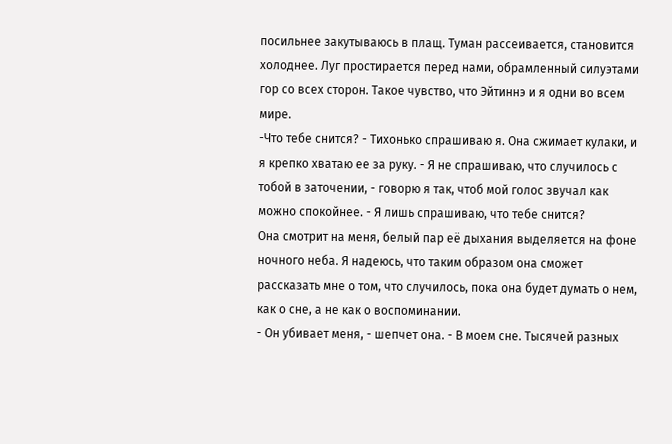посильнее закутываюсь в плащ. Туман рассеивается, становится холоднее. Луг простирается перед нами, обрамленный силуэтами гор со всех сторон. Такое чувство, что Эйтиннэ и я одни во всем мире.
-Что тебе снится? - Тихонько спрашиваю я. Она сжимает кулаки, и я крепко хватаю ее за руку. - Я не спрашиваю, что случилось с тобой в заточении, - говорю я так, чтоб мой голос звучал как можно спокойнее. - Я лишь спрашиваю, что тебе снится?
Она смотрит на меня, белый пар её дыхания выделяется на фоне ночного неба. Я надеюсь, что таким образом она сможет рассказать мне о том, что случилось, пока она будет думать о нем, как о сне, а не как о воспоминании.
- Он убивает меня, - шепчет она. - В моем сне. Тысячей разных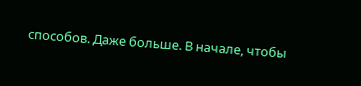способов. Даже больше. В начале, чтобы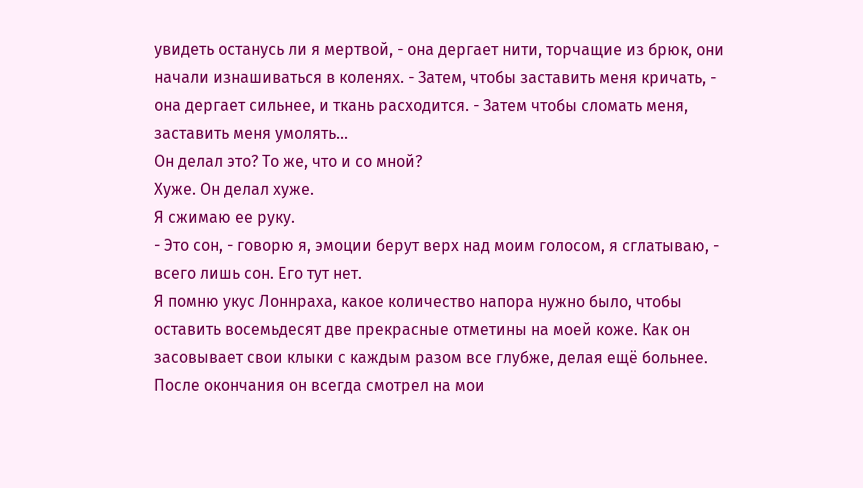увидеть останусь ли я мертвой, - она дергает нити, торчащие из брюк, они начали изнашиваться в коленях. - Затем, чтобы заставить меня кричать, - она дергает сильнее, и ткань расходится. - Затем чтобы сломать меня, заставить меня умолять…
Он делал это? То же, что и со мной?
Хуже. Он делал хуже.
Я сжимаю ее руку.
- Это сон, - говорю я, эмоции берут верх над моим голосом, я сглатываю, - всего лишь сон. Его тут нет.
Я помню укус Лоннраха, какое количество напора нужно было, чтобы оставить восемьдесят две прекрасные отметины на моей коже. Как он засовывает свои клыки с каждым разом все глубже, делая ещё больнее.
После окончания он всегда смотрел на мои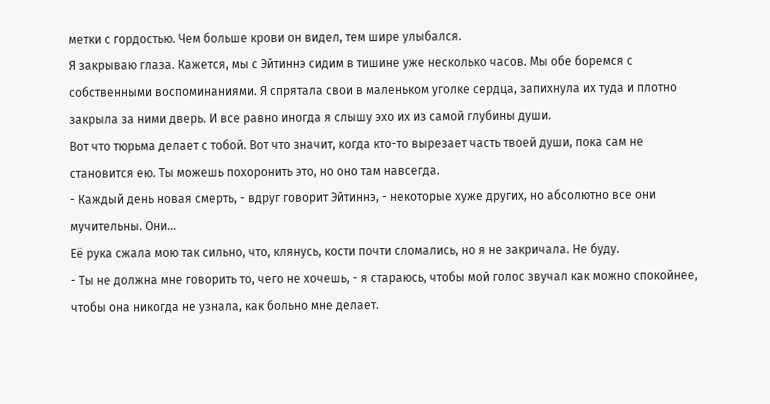метки с гордостью. Чем больше крови он видел, тем шире улыбался.
Я закрываю глаза. Кажется, мы с Эйтиннэ сидим в тишине уже несколько часов. Мы обе боремся с собственными воспоминаниями. Я спрятала свои в маленьком уголке сердца, запихнула их туда и плотно закрыла за ними дверь. И все равно иногда я слышу эхо их из самой глубины души.
Вот что тюрьма делает с тобой. Вот что значит, когда кто-то вырезает часть твоей души, пока сам не становится ею. Ты можешь похоронить это, но оно там навсегда.
- Каждый день новая смерть, - вдруг говорит Эйтиннэ, - некоторые хуже других, но абсолютно все они мучительны. Они…
Её рука сжала мою так сильно, что, клянусь, кости почти сломались, но я не закричала. Не буду.
- Ты не должна мне говорить то, чего не хочешь, - я стараюсь, чтобы мой голос звучал как можно спокойнее, чтобы она никогда не узнала, как больно мне делает.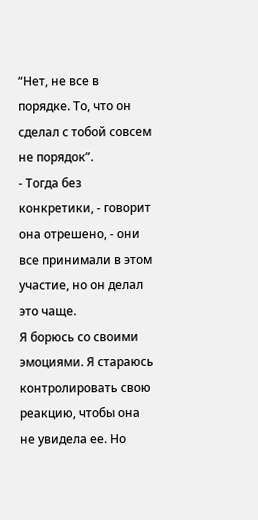“Нет, не все в порядке. То, что он сделал с тобой совсем не порядок”.
- Тогда без конкретики, - говорит она отрешено, - они все принимали в этом участие, но он делал это чаще.
Я борюсь со своими эмоциями. Я стараюсь контролировать свою реакцию, чтобы она не увидела ее. Но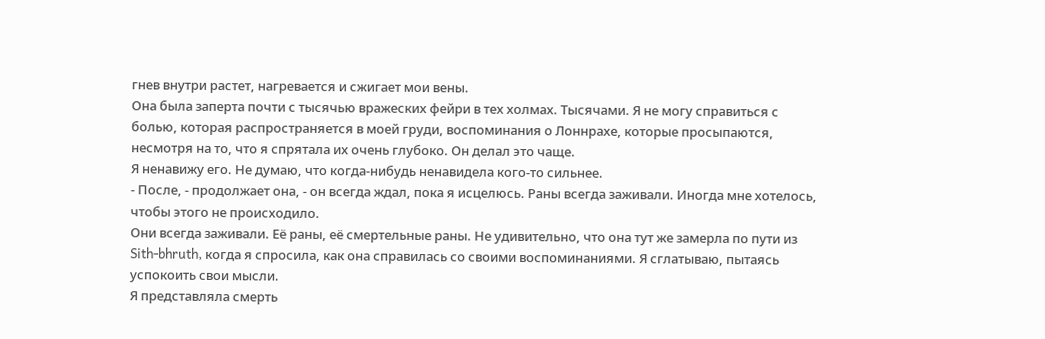гнев внутри растет, нагревается и сжигает мои вены.
Она была заперта почти с тысячью вражеских фейри в тех холмах. Тысячами. Я не могу справиться с болью, которая распространяется в моей груди, воспоминания о Лоннрахе, которые просыпаются, несмотря на то, что я спрятала их очень глубоко. Он делал это чаще.
Я ненавижу его. Не думаю, что когда-нибудь ненавидела кого-то сильнее.
- После, - продолжает она, - он всегда ждал, пока я исцелюсь. Раны всегда заживали. Иногда мне хотелось, чтобы этого не происходило.
Они всегда заживали. Её раны, её смертельные раны. Не удивительно, что она тут же замерла по пути из Sith-bhruth, когда я спросила, как она справилась со своими воспоминаниями. Я сглатываю, пытаясь успокоить свои мысли.
Я представляла смерть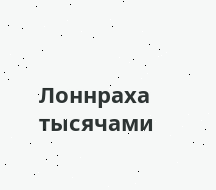Лоннраха тысячами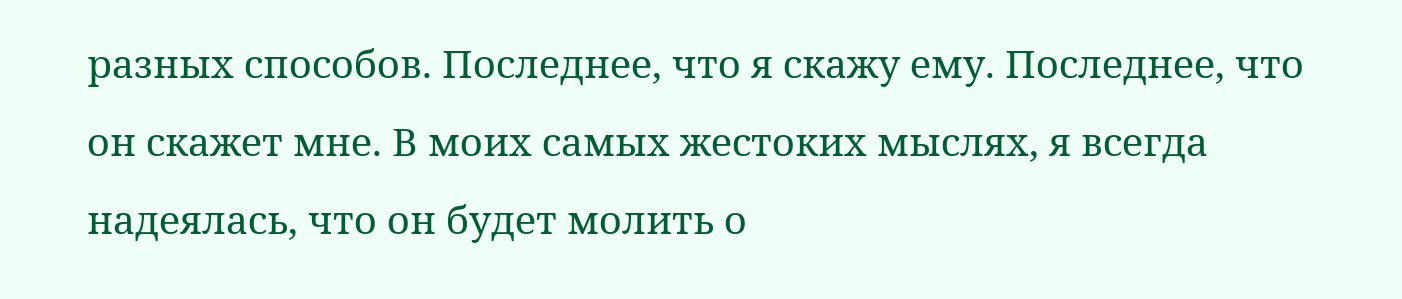разных способов. Последнее, что я скажу ему. Последнее, что он скажет мне. В моих самых жестоких мыслях, я всегда надеялась, что он будет молить о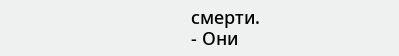смерти.
- Они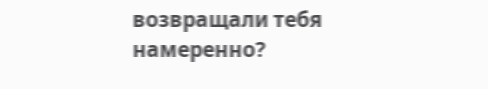возвращали тебя намеренно?